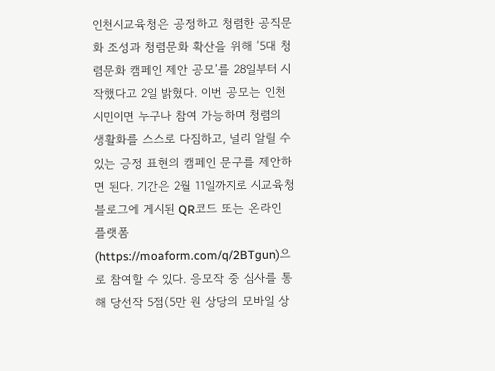인천시교육청은 공정하고 청렴한 공직문화 조성과 청렴문화 확산을 위해 ‘5대 청렴문화 캠페인 제안 공모’를 28일부터 시작했다고 2일 밝혔다. 이번 공모는 인천시민이면 누구나 참여 가능하며 청렴의 생활화를 스스로 다짐하고, 널리 알릴 수 있는 긍정 표현의 캠페인 문구를 제안하면 된다. 기간은 2월 11일까지로 시교육청 블로그에 게시된 QR코드 또는 온라인 플랫폼(https://moaform.com/q/2BTgun)으로 참여할 수 있다. 응모작 중 심사를 통해 당선작 5점(5만 원 상당의 모바일 상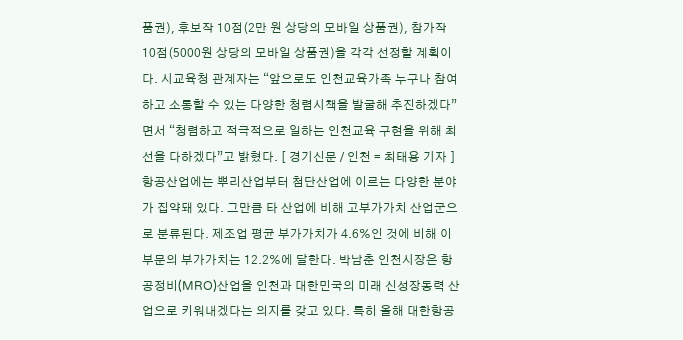품권), 후보작 10점(2만 원 상당의 모바일 상품권), 참가작 10점(5000원 상당의 모바일 상품권)을 각각 선정할 계획이다. 시교육청 관계자는 “앞으로도 인천교육가족 누구나 참여하고 소통할 수 있는 다양한 청렴시책을 발굴해 추진하겠다”면서 “청렴하고 적극적으로 일하는 인천교육 구현을 위해 최선을 다하겠다”고 밝혔다. [ 경기신문 / 인천 = 최태용 기자 ]
항공산업에는 뿌리산업부터 첨단산업에 이르는 다양한 분야가 집약돼 있다. 그만큼 타 산업에 비해 고부가가치 산업군으로 분류된다. 제조업 평균 부가가치가 4.6%인 것에 비해 이 부문의 부가가치는 12.2%에 달한다. 박남춘 인천시장은 항공정비(MRO)산업을 인천과 대한민국의 미래 신성장동력 산업으로 키워내겠다는 의지를 갖고 있다. 특히 올해 대한항공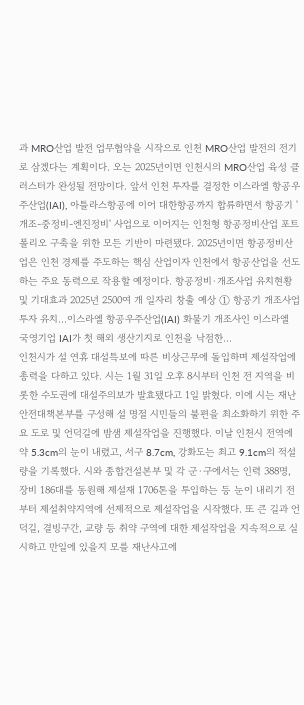과 MRO산업 발전 업무협약을 시작으로 인천 MRO산업 발전의 전기로 삼겠다는 계획이다. 오는 2025년이면 인천시의 MRO산업 육성 클러스터가 완성될 전망이다. 앞서 인천 투자를 결정한 이스라엘 항공우주산업(IAI), 아틀라스항공에 이어 대한항공까지 합류하면서 항공기 '개조-중정비-엔진정비' 사업으로 이어지는 인천형 항공정비산업 포트폴리오 구축을 위한 모든 기반이 마련됐다. 2025년이면 항공정비산업은 인천 경제를 주도하는 핵심 산업이자 인천에서 항공산업을 선도하는 주요 동력으로 작용할 예정이다. 항공정비·개조사업 유치현황 및 기대효과 2025년 2500여 개 일자리 창출 예상 ① 항공기 개조사업 투자 유치…이스라엘 항공우주산업(IAI) 화물기 개조사인 이스라엘 국영기업 IAI가 첫 해외 생산기지로 인천을 낙점한…
인천시가 설 연휴 대설특보에 따른 비상근무에 돌입하며 제설작업에 총력을 다하고 있다. 시는 1월 31일 오후 8시부터 인천 전 지역을 비롯한 수도권에 대설주의보가 발효됐다고 1일 밝혔다. 이에 시는 재난안전대책본부를 구성해 설 명절 시민들의 불편을 최소화하기 위한 주요 도로 및 언덕길에 밤샘 제설작업을 진행했다. 이날 인천시 전역에 약 5.3cm의 눈이 내렸고, 서구 8.7cm, 강화도는 최고 9.1cm의 적설량을 기록했다. 시와 종합건설본부 및 각 군·구에서는 인력 388명, 장비 186대를 동원해 제설재 1706톤을 투입하는 등 눈이 내리기 전부터 제설취약지역에 선제적으로 제설작업을 시작했다. 또 큰 길과 언덕길, 결빙구간, 교량 등 취약 구역에 대한 제설작업을 지속적으로 실시하고 만일에 있을지 모를 재난사고에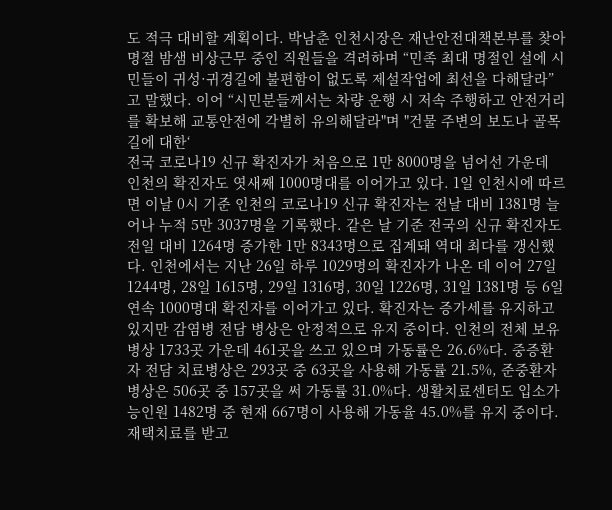도 적극 대비할 계획이다. 박남춘 인천시장은 재난안전대책본부를 찾아 명절 밤샘 비상근무 중인 직원들을 격려하며 “민족 최대 명절인 설에 시민들이 귀성·귀경길에 불편함이 없도록 제설작업에 최선을 다해달라”고 말했다. 이어 “시민분들께서는 차량 운행 시 저속 주행하고 안전거리를 확보해 교통안전에 각별히 유의해달라"며 "건물 주변의 보도나 골목길에 대한‘
전국 코로나19 신규 확진자가 처음으로 1만 8000명을 넘어선 가운데 인천의 확진자도 엿새째 1000명대를 이어가고 있다. 1일 인천시에 따르면 이날 0시 기준 인천의 코로나19 신규 확진자는 전날 대비 1381명 늘어나 누적 5만 3037명을 기록했다. 같은 날 기준 전국의 신규 확진자도 전일 대비 1264명 증가한 1만 8343명으로 집계돼 역대 최다를 갱신했다. 인천에서는 지난 26일 하루 1029명의 확진자가 나온 데 이어 27일 1244명, 28일 1615명, 29일 1316명, 30일 1226명, 31일 1381명 등 6일 연속 1000명대 확진자를 이어가고 있다. 확진자는 증가세를 유지하고 있지만 감염병 전담 병상은 안정적으로 유지 중이다. 인천의 전체 보유병상 1733곳 가운데 461곳을 쓰고 있으며 가동률은 26.6%다. 중증환자 전담 치료병상은 293곳 중 63곳을 사용해 가동률 21.5%, 준중환자 병상은 506곳 중 157곳을 써 가동률 31.0%다. 생활치료센터도 입소가능인원 1482명 중 현재 667명이 사용해 가동율 45.0%를 유지 중이다. 재택치료를 받고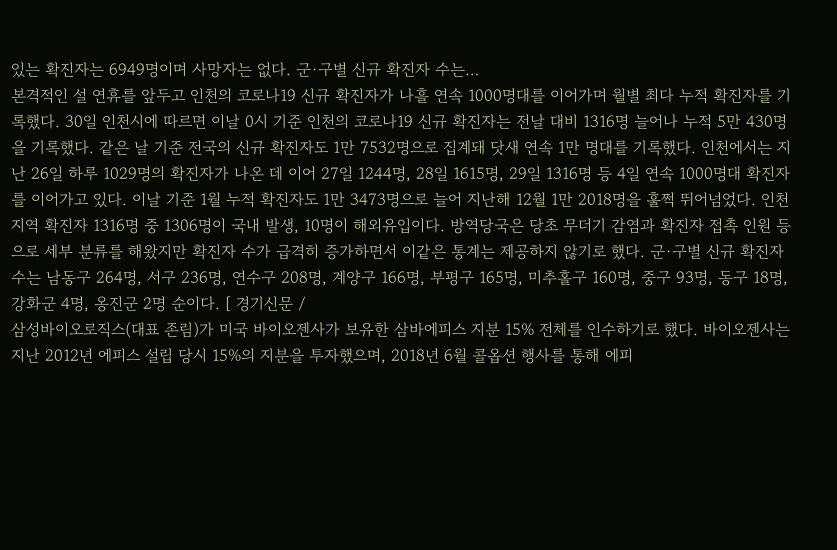있는 확진자는 6949명이며 사망자는 없다. 군·구별 신규 확진자 수는…
본격적인 설 연휴를 앞두고 인천의 코로나19 신규 확진자가 나흘 연속 1000명대를 이어가며 월별 최다 누적 확진자를 기록했다. 30일 인천시에 따르면 이날 0시 기준 인천의 코로나19 신규 확진자는 전날 대비 1316명 늘어나 누적 5만 430명을 기록했다. 같은 날 기준 전국의 신규 확진자도 1만 7532명으로 집계돼 닷새 연속 1만 명대를 기록했다. 인천에서는 지난 26일 하루 1029명의 확진자가 나온 데 이어 27일 1244명, 28일 1615명, 29일 1316명 등 4일 연속 1000명대 확진자를 이어가고 있다. 이날 기준 1월 누적 확진자도 1만 3473명으로 늘어 지난해 12월 1만 2018명을 훌쩍 뛰어넘었다. 인천지역 확진자 1316명 중 1306명이 국내 발생, 10명이 해외유입이다. 방역당국은 당초 무더기 감염과 확진자 접촉 인원 등으로 세부 분류를 해왔지만 확진자 수가 급격히 증가하면서 이같은 통계는 제공하지 않기로 했다. 군·구별 신규 확진자 수는 남동구 264명, 서구 236명, 연수구 208명, 계양구 166명, 부평구 165명, 미추홀구 160명, 중구 93명, 동구 18명, 강화군 4명, 옹진군 2명 순이다. [ 경기신문 /
삼성바이오로직스(대표 존림)가 미국 바이오젠사가 보유한 삼바에피스 지분 15% 전체를 인수하기로 했다. 바이오젠사는 지난 2012년 에피스 설립 당시 15%의 지분을 투자했으며, 2018년 6월 콜옵션 행사를 통해 에피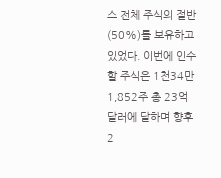스 전체 주식의 절반(50%)를 보유하고 있었다. 이번에 인수할 주식은 1천34만1,852주 총 23억달러에 달하며 향후 2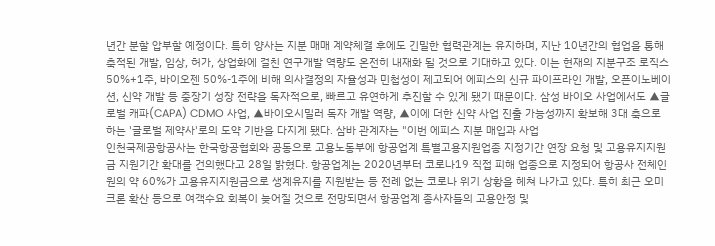년간 분할 압부할 예정이다. 특히 양사는 지분 매매 계약체결 후에도 긴밀한 협력관계는 유지하며, 지난 10년간의 협업을 통해 축적된 개발, 임상, 허가, 상업화에 걸친 연구개발 역량도 온전히 내재화 될 것으로 기대하고 있다. 이는 현재의 지분구조 로직스 50%+1주, 바이오젠 50%-1주에 비해 의사결정의 자율성과 민첩성이 제고되어 에피스의 신규 파이프라인 개발, 오픈이노베이션, 신약 개발 등 중장기 성장 전략을 독자적으로, 빠르고 유연하게 추진할 수 있게 됐기 때문이다. 삼성 바이오 사업에서도 ▲글로벌 캐파(CAPA) CDMO 사업, ▲바이오시밀러 독자 개발 역량, ▲이에 더한 신약 사업 진출 가능성까지 확보해 3대 축으로 하는 '글로벌 제약사'로의 도약 기반을 다지게 됐다. 삼바 관계자는 "이번 에피스 지분 매입과 사업
인천국제공항공사는 한국항공협회와 공동으로 고용노동부에 항공업계 특별고용지원업종 지정기간 연장 요청 및 고용유지지원금 지원기간 확대를 건의했다고 28일 밝혔다. 항공업계는 2020년부터 코로나19 직접 피해 업종으로 지정되어 항공사 전체인원의 약 60%가 고용유지지원금으로 생계유지를 지원받는 등 전례 없는 코로나 위기 상황을 헤쳐 나가고 있다. 특히 최근 오미크론 확산 등으로 여객수요 회복이 늦어질 것으로 전망되면서 항공업계 종사자들의 고용안정 및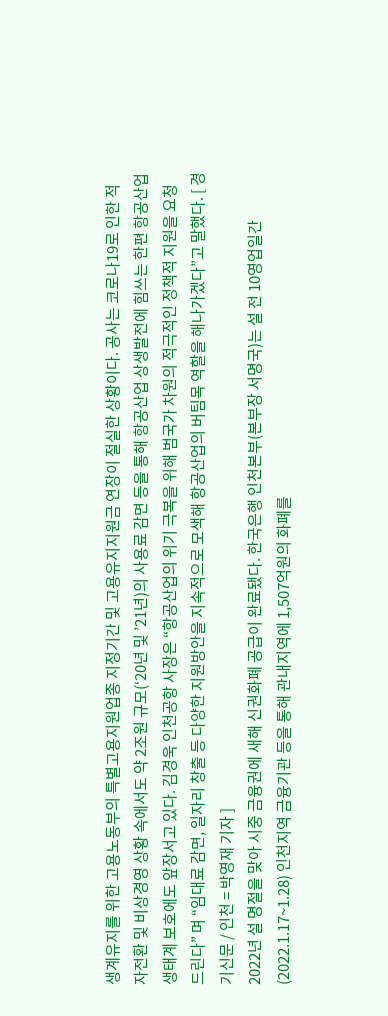생계유지를 위한 고용노동부의 특별고용지원업종 지정기간 및 고용유지지원금 연장이 절실한 상황이다. 공사는 코로나19로 인한 적자전환 및 비상경영 상황 속에서도 약 2조원 규모(‘20년 및 ’21년)의 사용료 감면 등을 통해 항공산업 상생발전에 힘쓰는 한편 항공산업 생태계 보호에도 앞장서고 있다. 김경욱 인천공항 사장은 “항공산업의 위기 극복을 위해 범국가 차원의 적극적인 정책적 지원을 요청드린다” 며 “임대료 감면, 일자리 창출 등 다양한 지원방안을 지속적으로 모색해 항공산업의 버팀목 역할을 해나가겠다”고 말했다. [ 경기신문 / 인천 = 박영재 기자 ]
2022년 설 명절을 맞아 시중 금융권에 새해 신권화폐 공급이 완료됐다. 한국은행 인천본부(본부장 서명국)는 설 전 10영업일간(2022.1.17~1.28) 인천지역 금융기관 등을 통해 관내지역에 1,507억원의 화폐를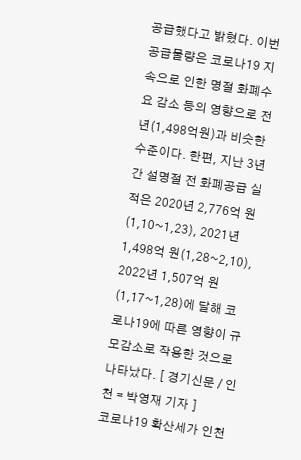공급했다고 밝혔다. 이번 공급물량은 코로나19 지속으로 인한 명절 화폐수요 감소 등의 영향으로 전년(1,498억원)과 비슷한 수준이다. 한편, 지난 3년간 설명절 전 화폐공급 실적은 2020년 2,776억 원(1,10~1,23), 2021년 1,498억 원(1,28~2,10), 2022년 1,507억 원(1,17~1,28)에 달해 코로나19에 따른 영향이 규모감소로 작용한 것으로 나타났다. [ 경기신문 / 인천 = 박영재 기자 ]
코로나19 확산세가 인천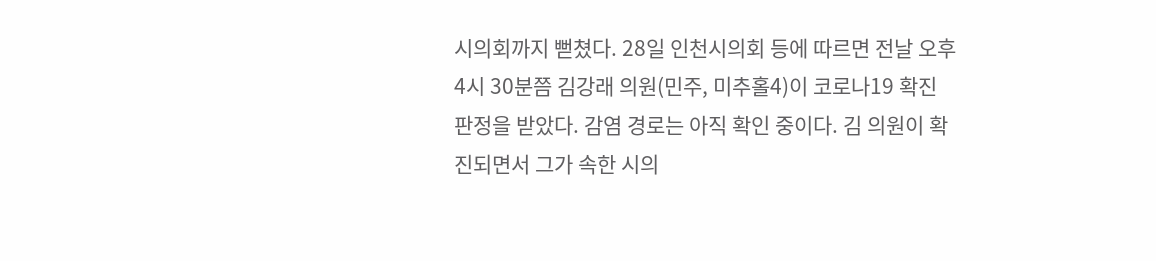시의회까지 뻗쳤다. 28일 인천시의회 등에 따르면 전날 오후 4시 30분쯤 김강래 의원(민주, 미추홀4)이 코로나19 확진 판정을 받았다. 감염 경로는 아직 확인 중이다. 김 의원이 확진되면서 그가 속한 시의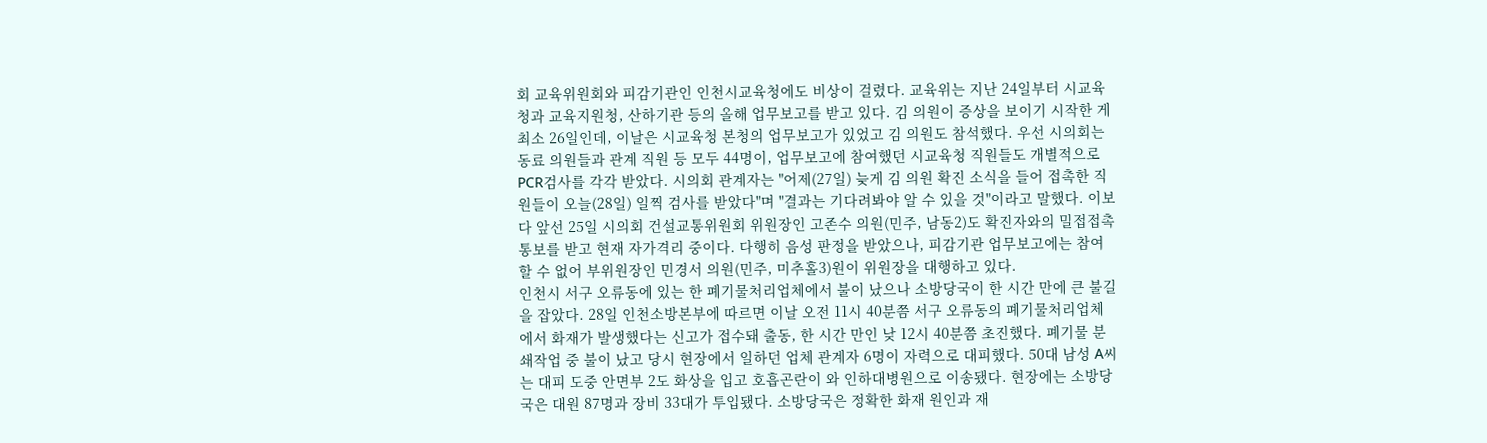회 교육위원회와 피감기관인 인천시교육청에도 비상이 걸렸다. 교육위는 지난 24일부터 시교육청과 교육지원청, 산하기관 등의 올해 업무보고를 받고 있다. 김 의원이 증상을 보이기 시작한 게 최소 26일인데, 이날은 시교육청 본청의 업무보고가 있었고 김 의원도 참석했다. 우선 시의회는 동료 의원들과 관계 직원 등 모두 44명이, 업무보고에 참여했던 시교육청 직원들도 개별적으로 PCR검사를 각각 받았다. 시의회 관계자는 "어제(27일) 늦게 김 의원 확진 소식을 들어 접촉한 직원들이 오늘(28일) 일찍 검사를 받았다"며 "결과는 기다려봐야 알 수 있을 것"이라고 말했다. 이보다 앞선 25일 시의회 건설교통위원회 위원장인 고존수 의원(민주, 남동2)도 확진자와의 밀접접촉 통보를 받고 현재 자가격리 중이다. 다행히 음성 판정을 받았으나, 피감기관 업무보고에는 참여할 수 없어 부위원장인 민경서 의원(민주, 미추홀3)원이 위원장을 대행하고 있다.
인천시 서구 오류동에 있는 한 폐기물처리업체에서 불이 났으나 소방당국이 한 시간 만에 큰 불길을 잡았다. 28일 인천소방본부에 따르면 이날 오전 11시 40분쯤 서구 오류동의 폐기물처리업체에서 화재가 발생했다는 신고가 접수돼 출동, 한 시간 만인 낮 12시 40분쯤 초진했다. 폐기물 분쇄작업 중 불이 났고 당시 현장에서 일하던 업체 관계자 6명이 자력으로 대피했다. 50대 남성 A씨는 대피 도중 안면부 2도 화상을 입고 호흡곤란이 와 인하대병원으로 이송됐다. 현장에는 소방당국은 대원 87명과 장비 33대가 투입됐다. 소방당국은 정확한 화재 원인과 재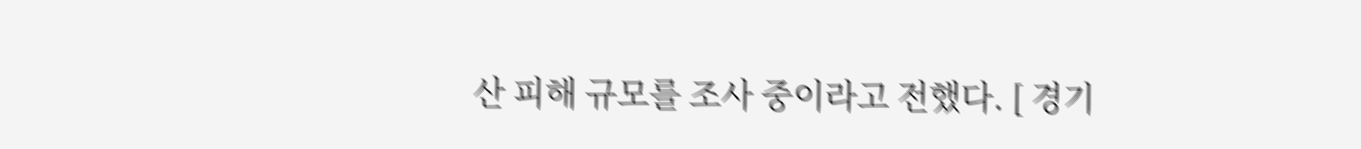산 피해 규모를 조사 중이라고 전했다. [ 경기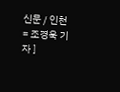신문 / 인천 = 조경욱 기자 ]